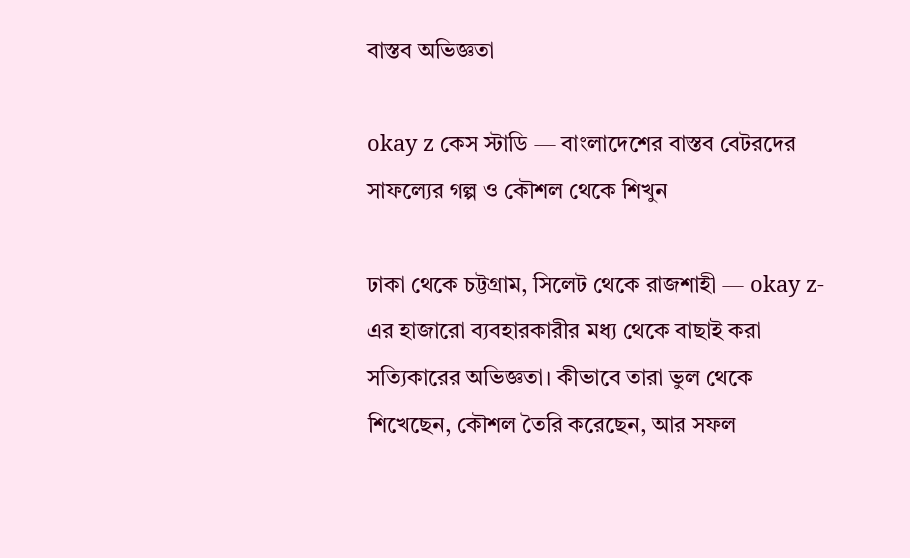বাস্তব অভিজ্ঞতা

okay z কেস স্টাডি — বাংলাদেশের বাস্তব বেটরদের সাফল্যের গল্প ও কৌশল থেকে শিখুন

ঢাকা থেকে চট্টগ্রাম, সিলেট থেকে রাজশাহী — okay z-এর হাজারো ব্যবহারকারীর মধ্য থেকে বাছাই করা সত্যিকারের অভিজ্ঞতা। কীভাবে তারা ভুল থেকে শিখেছেন, কৌশল তৈরি করেছেন, আর সফল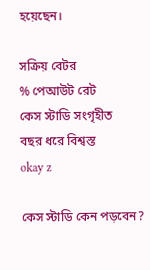হয়েছেন।

সক্রিয় বেটর
% পেআউট রেট
কেস স্টাডি সংগৃহীত
বছর ধরে বিশ্বস্ত
okay z

কেস স্টাডি কেন পড়বেন?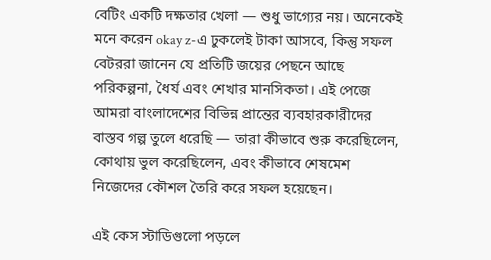বেটিং একটি দক্ষতার খেলা — শুধু ভাগ্যের নয়। অনেকেই মনে করেন okay z-এ ঢুকলেই টাকা আসবে, কিন্তু সফল বেটররা জানেন যে প্রতিটি জয়ের পেছনে আছে পরিকল্পনা, ধৈর্য এবং শেখার মানসিকতা। এই পেজে আমরা বাংলাদেশের বিভিন্ন প্রান্তের ব্যবহারকারীদের বাস্তব গল্প তুলে ধরেছি — তারা কীভাবে শুরু করেছিলেন, কোথায় ভুল করেছিলেন, এবং কীভাবে শেষমেশ নিজেদের কৌশল তৈরি করে সফল হয়েছেন।

এই কেস স্টাডিগুলো পড়লে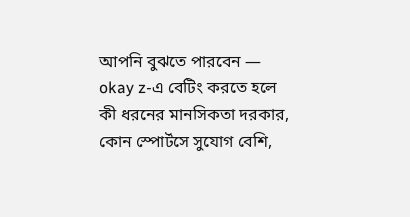আপনি বুঝতে পারবেন — okay z-এ বেটিং করতে হলে কী ধরনের মানসিকতা দরকার, কোন স্পোর্টসে সুযোগ বেশি,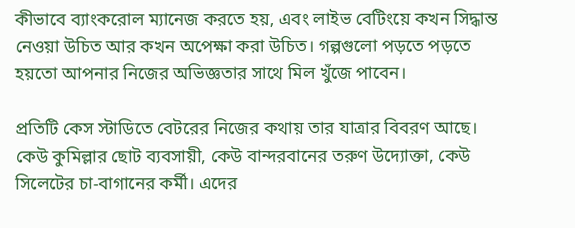কীভাবে ব্যাংকরোল ম্যানেজ করতে হয়, এবং লাইভ বেটিংয়ে কখন সিদ্ধান্ত নেওয়া উচিত আর কখন অপেক্ষা করা উচিত। গল্পগুলো পড়তে পড়তে হয়তো আপনার নিজের অভিজ্ঞতার সাথে মিল খুঁজে পাবেন।

প্রতিটি কেস স্টাডিতে বেটরের নিজের কথায় তার যাত্রার বিবরণ আছে। কেউ কুমিল্লার ছোট ব্যবসায়ী, কেউ বান্দরবানের তরুণ উদ্যোক্তা, কেউ সিলেটের চা-বাগানের কর্মী। এদের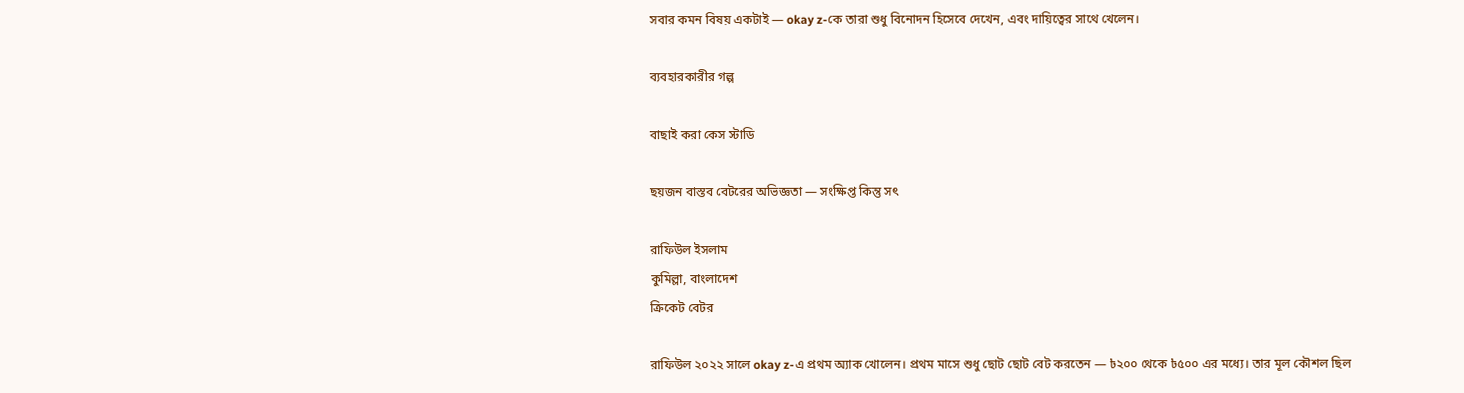সবার কমন বিষয় একটাই — okay z-কে তারা শুধু বিনোদন হিসেবে দেখেন, এবং দায়িত্বের সাথে খেলেন।

ব্যবহারকারীর গল্প

বাছাই করা কেস স্টাডি

ছয়জন বাস্তব বেটরের অভিজ্ঞতা — সংক্ষিপ্ত কিন্তু সৎ

রাফিউল ইসলাম
কুমিল্লা, বাংলাদেশ
ক্রিকেট বেটর

রাফিউল ২০২২ সালে okay z-এ প্রথম অ্যাক খোলেন। প্রথম মাসে শুধু ছোট ছোট বেট করতেন — ৳২০০ থেকে ৳৫০০ এর মধ্যে। তার মূল কৌশল ছিল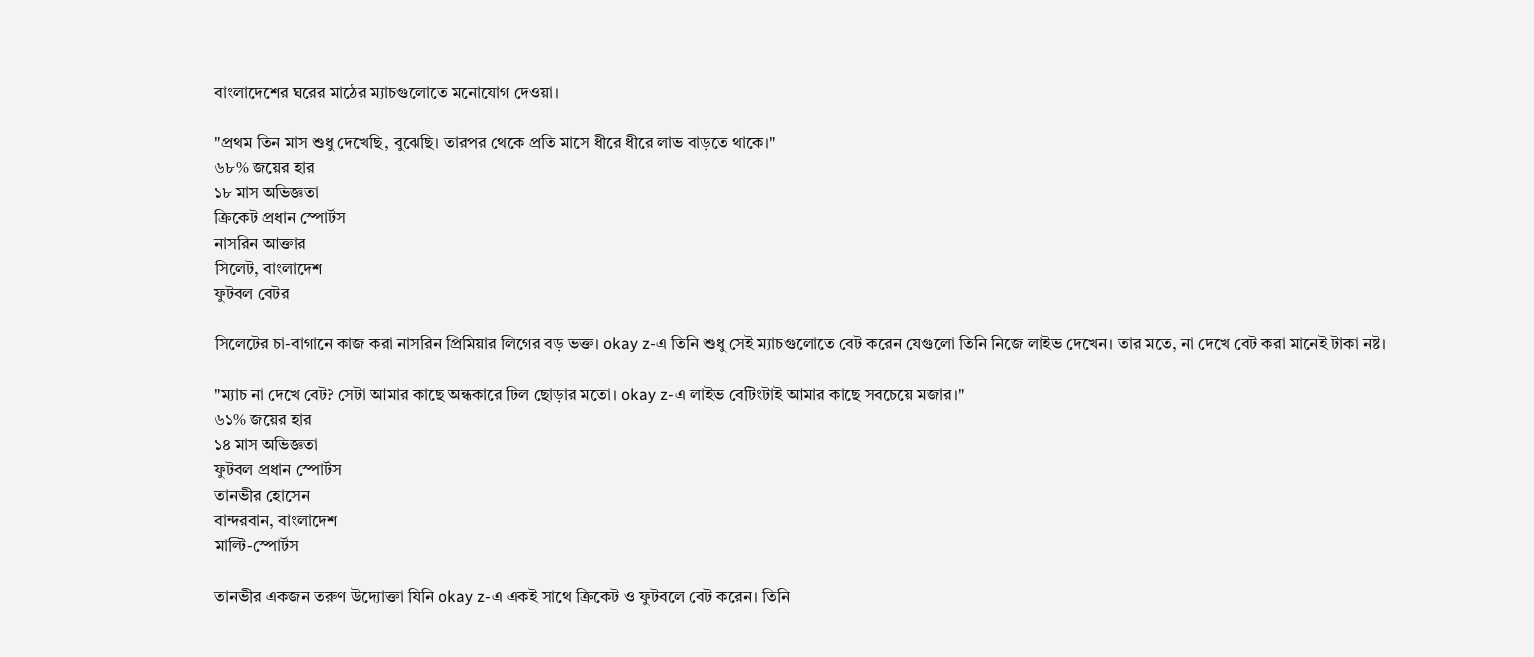বাংলাদেশের ঘরের মাঠের ম্যাচগুলোতে মনোযোগ দেওয়া।

"প্রথম তিন মাস শুধু দেখেছি, বুঝেছি। তারপর থেকে প্রতি মাসে ধীরে ধীরে লাভ বাড়তে থাকে।"
৬৮% জয়ের হার
১৮ মাস অভিজ্ঞতা
ক্রিকেট প্রধান স্পোর্টস
নাসরিন আক্তার
সিলেট, বাংলাদেশ
ফুটবল বেটর

সিলেটের চা-বাগানে কাজ করা নাসরিন প্রিমিয়ার লিগের বড় ভক্ত। okay z-এ তিনি শুধু সেই ম্যাচগুলোতে বেট করেন যেগুলো তিনি নিজে লাইভ দেখেন। তার মতে, না দেখে বেট করা মানেই টাকা নষ্ট।

"ম্যাচ না দেখে বেট? সেটা আমার কাছে অন্ধকারে ঢিল ছোড়ার মতো। okay z-এ লাইভ বেটিংটাই আমার কাছে সবচেয়ে মজার।"
৬১% জয়ের হার
১৪ মাস অভিজ্ঞতা
ফুটবল প্রধান স্পোর্টস
তানভীর হোসেন
বান্দরবান, বাংলাদেশ
মাল্টি-স্পোর্টস

তানভীর একজন তরুণ উদ্যোক্তা যিনি okay z-এ একই সাথে ক্রিকেট ও ফুটবলে বেট করেন। তিনি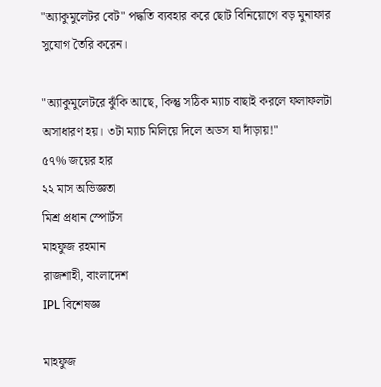"অ্যাকুমুলেটর বেট" পদ্ধতি ব্যবহার করে ছোট বিনিয়োগে বড় মুনাফার সুযোগ তৈরি করেন।

"অ্যাকুমুলেটরে ঝুঁকি আছে, কিন্তু সঠিক ম্যাচ বাছাই করলে ফলাফলটা অসাধারণ হয়। ৩টা ম্যাচ মিলিয়ে দিলে অডস যা দাঁড়ায়!"
৫৭% জয়ের হার
২২ মাস অভিজ্ঞতা
মিশ্র প্রধান স্পোর্টস
মাহফুজ রহমান
রাজশাহী, বাংলাদেশ
IPL বিশেষজ্ঞ

মাহফুজ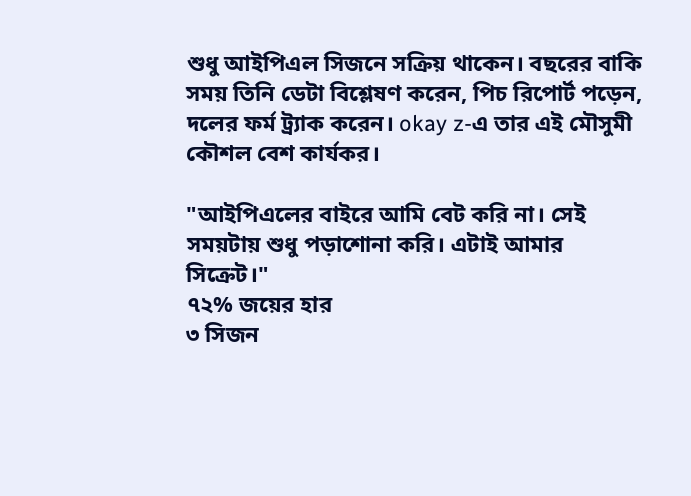শুধু আইপিএল সিজনে সক্রিয় থাকেন। বছরের বাকি সময় তিনি ডেটা বিশ্লেষণ করেন, পিচ রিপোর্ট পড়েন, দলের ফর্ম ট্র্যাক করেন। okay z-এ তার এই মৌসুমী কৌশল বেশ কার্যকর।

"আইপিএলের বাইরে আমি বেট করি না। সেই সময়টায় শুধু পড়াশোনা করি। এটাই আমার সিক্রেট।"
৭২% জয়ের হার
৩ সিজন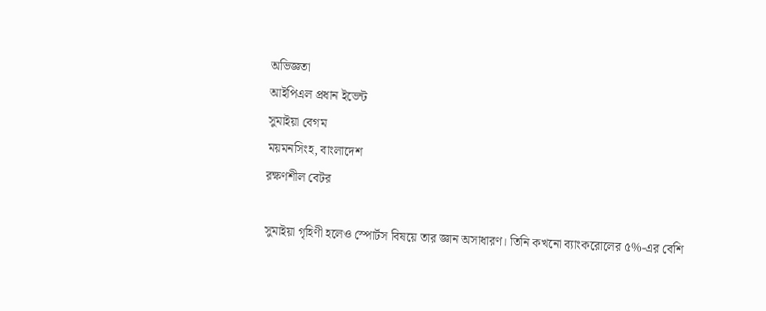অভিজ্ঞতা
আইপিএল প্রধান ইভেন্ট
সুমাইয়া বেগম
ময়মনসিংহ, বাংলাদেশ
রক্ষণশীল বেটর

সুমাইয়া গৃহিণী হলেও স্পোর্টস বিষয়ে তার জ্ঞান অসাধারণ। তিনি কখনো ব্যাংকরোলের ৫%-এর বেশি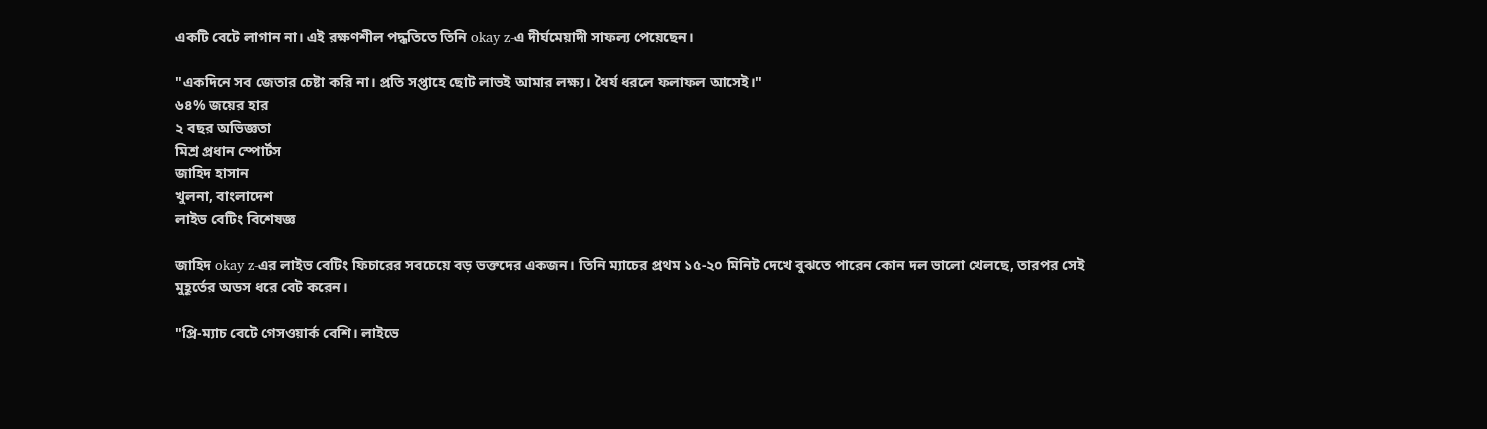একটি বেটে লাগান না। এই রক্ষণশীল পদ্ধতিতে তিনি okay z-এ দীর্ঘমেয়াদী সাফল্য পেয়েছেন।

"একদিনে সব জেতার চেষ্টা করি না। প্রতি সপ্তাহে ছোট লাভই আমার লক্ষ্য। ধৈর্য ধরলে ফলাফল আসেই।"
৬৪% জয়ের হার
২ বছর অভিজ্ঞতা
মিশ্র প্রধান স্পোর্টস
জাহিদ হাসান
খুলনা, বাংলাদেশ
লাইভ বেটিং বিশেষজ্ঞ

জাহিদ okay z-এর লাইভ বেটিং ফিচারের সবচেয়ে বড় ভক্তদের একজন। তিনি ম্যাচের প্রথম ১৫-২০ মিনিট দেখে বুঝতে পারেন কোন দল ভালো খেলছে, তারপর সেই মুহূর্তের অডস ধরে বেট করেন।

"প্রি-ম্যাচ বেটে গেসওয়ার্ক বেশি। লাইভে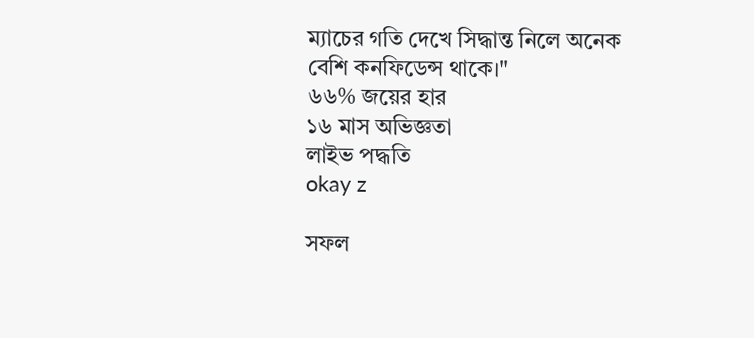ম্যাচের গতি দেখে সিদ্ধান্ত নিলে অনেক বেশি কনফিডেন্স থাকে।"
৬৬% জয়ের হার
১৬ মাস অভিজ্ঞতা
লাইভ পদ্ধতি
okay z

সফল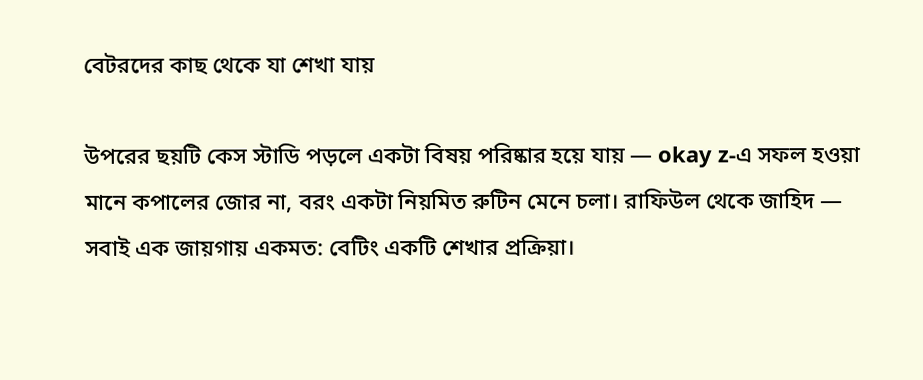বেটরদের কাছ থেকে যা শেখা যায়

উপরের ছয়টি কেস স্টাডি পড়লে একটা বিষয় পরিষ্কার হয়ে যায় — okay z-এ সফল হওয়া মানে কপালের জোর না, বরং একটা নিয়মিত রুটিন মেনে চলা। রাফিউল থেকে জাহিদ — সবাই এক জায়গায় একমত: বেটিং একটি শেখার প্রক্রিয়া।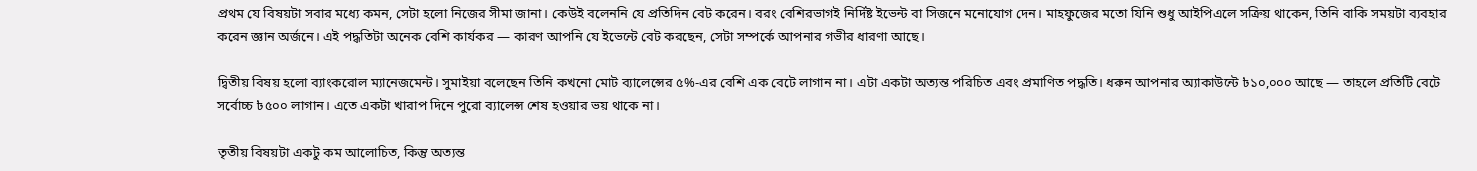প্রথম যে বিষয়টা সবার মধ্যে কমন, সেটা হলো নিজের সীমা জানা। কেউই বলেননি যে প্রতিদিন বেট করেন। বরং বেশিরভাগই নির্দিষ্ট ইভেন্ট বা সিজনে মনোযোগ দেন। মাহফুজের মতো যিনি শুধু আইপিএলে সক্রিয় থাকেন, তিনি বাকি সময়টা ব্যবহার করেন জ্ঞান অর্জনে। এই পদ্ধতিটা অনেক বেশি কার্যকর — কারণ আপনি যে ইভেন্টে বেট করছেন, সেটা সম্পর্কে আপনার গভীর ধারণা আছে।

দ্বিতীয় বিষয় হলো ব্যাংকরোল ম্যানেজমেন্ট। সুমাইয়া বলেছেন তিনি কখনো মোট ব্যালেন্সের ৫%-এর বেশি এক বেটে লাগান না। এটা একটা অত্যন্ত পরিচিত এবং প্রমাণিত পদ্ধতি। ধরুন আপনার অ্যাকাউন্টে ৳১০,০০০ আছে — তাহলে প্রতিটি বেটে সর্বোচ্চ ৳৫০০ লাগান। এতে একটা খারাপ দিনে পুরো ব্যালেন্স শেষ হওয়ার ভয় থাকে না।

তৃতীয় বিষয়টা একটু কম আলোচিত, কিন্তু অত্যন্ত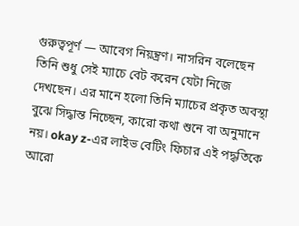গুরুত্বপূর্ণ — আবেগ নিয়ন্ত্রণ। নাসরিন বলেছেন তিনি শুধু সেই ম্যাচে বেট করেন যেটা নিজে দেখছেন। এর মানে হলো তিনি ম্যাচের প্রকৃত অবস্থা বুঝে সিদ্ধান্ত নিচ্ছেন, কারো কথা শুনে বা অনুমানে নয়। okay z-এর লাইভ বেটিং ফিচার এই পদ্ধতিকে আরো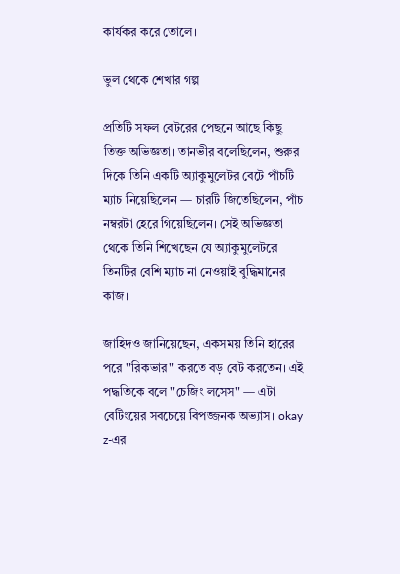কার্যকর করে তোলে।

ভুল থেকে শেখার গল্প

প্রতিটি সফল বেটরের পেছনে আছে কিছু তিক্ত অভিজ্ঞতা। তানভীর বলেছিলেন, শুরুর দিকে তিনি একটি অ্যাকুমুলেটর বেটে পাঁচটি ম্যাচ নিয়েছিলেন — চারটি জিতেছিলেন, পাঁচ নম্বরটা হেরে গিয়েছিলেন। সেই অভিজ্ঞতা থেকে তিনি শিখেছেন যে অ্যাকুমুলেটরে তিনটির বেশি ম্যাচ না নেওয়াই বুদ্ধিমানের কাজ।

জাহিদও জানিয়েছেন, একসময় তিনি হারের পরে "রিকভার" করতে বড় বেট করতেন। এই পদ্ধতিকে বলে "চেজিং লসেস" — এটা বেটিংয়ের সবচেয়ে বিপজ্জনক অভ্যাস। okay z-এর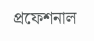প্রফেশনাল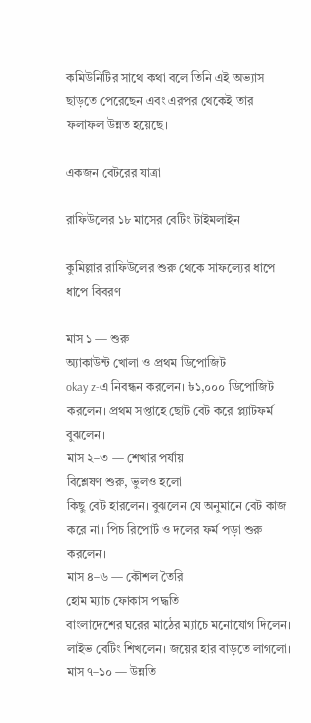কমিউনিটির সাথে কথা বলে তিনি এই অভ্যাস ছাড়তে পেরেছেন এবং এরপর থেকেই তার ফলাফল উন্নত হয়েছে।

একজন বেটরের যাত্রা

রাফিউলের ১৮ মাসের বেটিং টাইমলাইন

কুমিল্লার রাফিউলের শুরু থেকে সাফল্যের ধাপে ধাপে বিবরণ

মাস ১ — শুরু
অ্যাকাউন্ট খোলা ও প্রথম ডিপোজিট
okay z-এ নিবন্ধন করলেন। ৳১,০০০ ডিপোজিট করলেন। প্রথম সপ্তাহে ছোট বেট করে প্ল্যাটফর্ম বুঝলেন।
মাস ২–৩ — শেখার পর্যায়
বিশ্লেষণ শুরু, ভুলও হলো
কিছু বেট হারলেন। বুঝলেন যে অনুমানে বেট কাজ করে না। পিচ রিপোর্ট ও দলের ফর্ম পড়া শুরু করলেন।
মাস ৪–৬ — কৌশল তৈরি
হোম ম্যাচ ফোকাস পদ্ধতি
বাংলাদেশের ঘরের মাঠের ম্যাচে মনোযোগ দিলেন। লাইভ বেটিং শিখলেন। জয়ের হার বাড়তে লাগলো।
মাস ৭–১০ — উন্নতি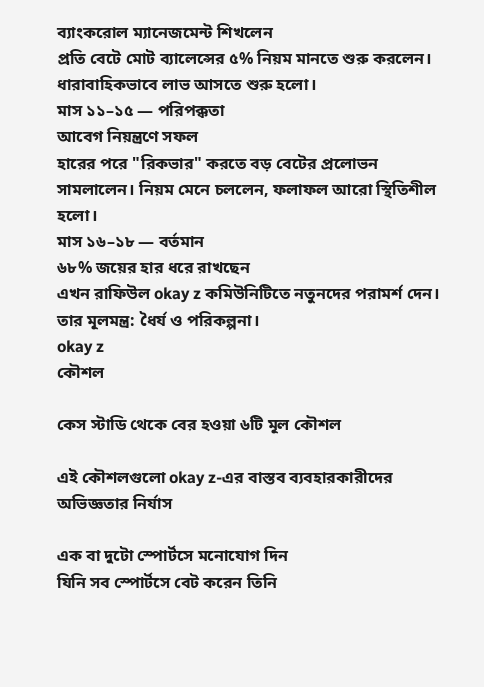ব্যাংকরোল ম্যানেজমেন্ট শিখলেন
প্রতি বেটে মোট ব্যালেন্সের ৫% নিয়ম মানতে শুরু করলেন। ধারাবাহিকভাবে লাভ আসতে শুরু হলো।
মাস ১১–১৫ — পরিপক্কতা
আবেগ নিয়ন্ত্রণে সফল
হারের পরে "রিকভার" করতে বড় বেটের প্রলোভন সামলালেন। নিয়ম মেনে চললেন, ফলাফল আরো স্থিতিশীল হলো।
মাস ১৬–১৮ — বর্তমান
৬৮% জয়ের হার ধরে রাখছেন
এখন রাফিউল okay z কমিউনিটিতে নতুনদের পরামর্শ দেন। তার মূলমন্ত্র: ধৈর্য ও পরিকল্পনা।
okay z
কৌশল

কেস স্টাডি থেকে বের হওয়া ৬টি মূল কৌশল

এই কৌশলগুলো okay z-এর বাস্তব ব্যবহারকারীদের অভিজ্ঞতার নির্যাস

এক বা দুটো স্পোর্টসে মনোযোগ দিন
যিনি সব স্পোর্টসে বেট করেন তিনি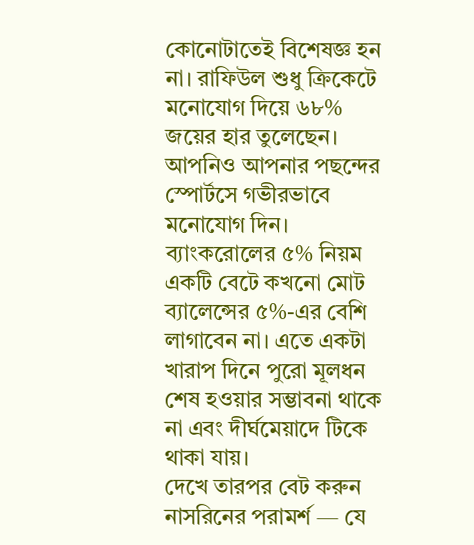কোনোটাতেই বিশেষজ্ঞ হন না। রাফিউল শুধু ক্রিকেটে মনোযোগ দিয়ে ৬৮% জয়ের হার তুলেছেন। আপনিও আপনার পছন্দের স্পোর্টসে গভীরভাবে মনোযোগ দিন।
ব্যাংকরোলের ৫% নিয়ম
একটি বেটে কখনো মোট ব্যালেন্সের ৫%-এর বেশি লাগাবেন না। এতে একটা খারাপ দিনে পুরো মূলধন শেষ হওয়ার সম্ভাবনা থাকে না এবং দীর্ঘমেয়াদে টিকে থাকা যায়।
দেখে তারপর বেট করুন
নাসরিনের পরামর্শ — যে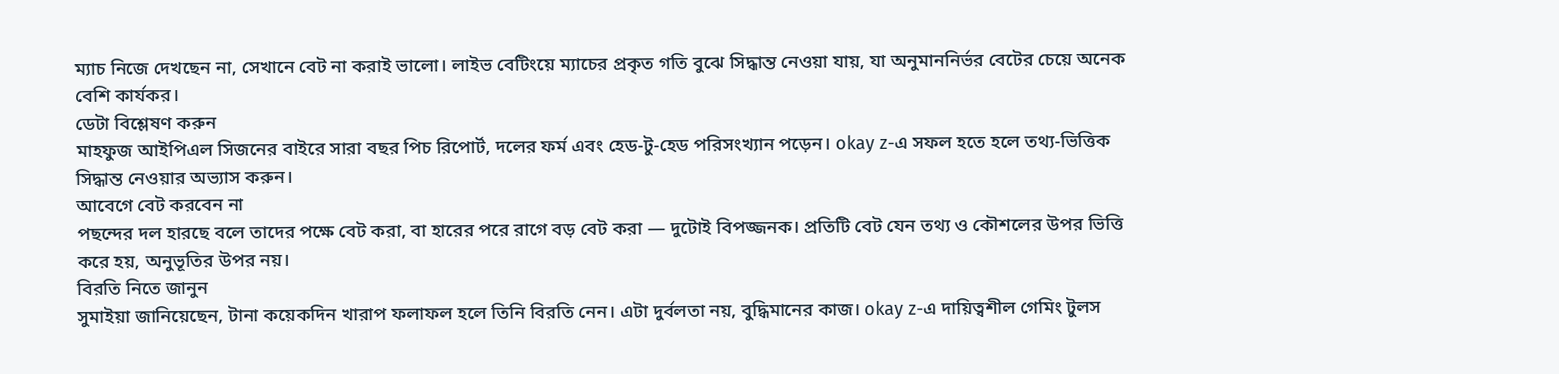ম্যাচ নিজে দেখছেন না, সেখানে বেট না করাই ভালো। লাইভ বেটিংয়ে ম্যাচের প্রকৃত গতি বুঝে সিদ্ধান্ত নেওয়া যায়, যা অনুমাননির্ভর বেটের চেয়ে অনেক বেশি কার্যকর।
ডেটা বিশ্লেষণ করুন
মাহফুজ আইপিএল সিজনের বাইরে সারা বছর পিচ রিপোর্ট, দলের ফর্ম এবং হেড-টু-হেড পরিসংখ্যান পড়েন। okay z-এ সফল হতে হলে তথ্য-ভিত্তিক সিদ্ধান্ত নেওয়ার অভ্যাস করুন।
আবেগে বেট করবেন না
পছন্দের দল হারছে বলে তাদের পক্ষে বেট করা, বা হারের পরে রাগে বড় বেট করা — দুটোই বিপজ্জনক। প্রতিটি বেট যেন তথ্য ও কৌশলের উপর ভিত্তি করে হয়, অনুভূতির উপর নয়।
বিরতি নিতে জানুন
সুমাইয়া জানিয়েছেন, টানা কয়েকদিন খারাপ ফলাফল হলে তিনি বিরতি নেন। এটা দুর্বলতা নয়, বুদ্ধিমানের কাজ। okay z-এ দায়িত্বশীল গেমিং টুলস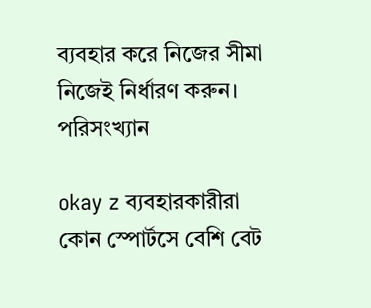ব্যবহার করে নিজের সীমা নিজেই নির্ধারণ করুন।
পরিসংখ্যান

okay z ব্যবহারকারীরা কোন স্পোর্টসে বেশি বেট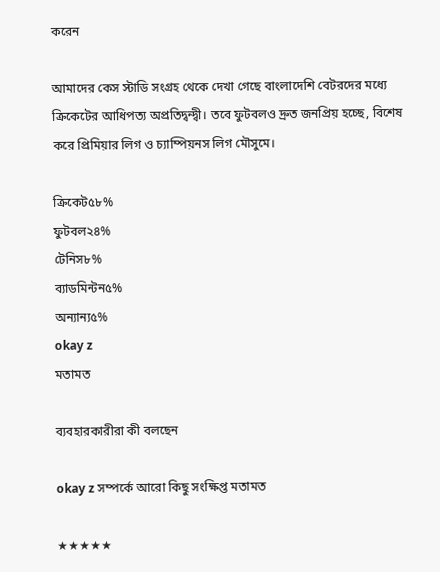করেন

আমাদের কেস স্টাডি সংগ্রহ থেকে দেখা গেছে বাংলাদেশি বেটরদের মধ্যে ক্রিকেটের আধিপত্য অপ্রতিদ্বন্দ্বী। তবে ফুটবলও দ্রুত জনপ্রিয় হচ্ছে, বিশেষ করে প্রিমিয়ার লিগ ও চ্যাম্পিয়নস লিগ মৌসুমে।

ক্রিকেট৫৮%
ফুটবল২৪%
টেনিস৮%
ব্যাডমিন্টন৫%
অন্যান্য৫%
okay z
মতামত

ব্যবহারকারীরা কী বলছেন

okay z সম্পর্কে আরো কিছু সংক্ষিপ্ত মতামত

★★★★★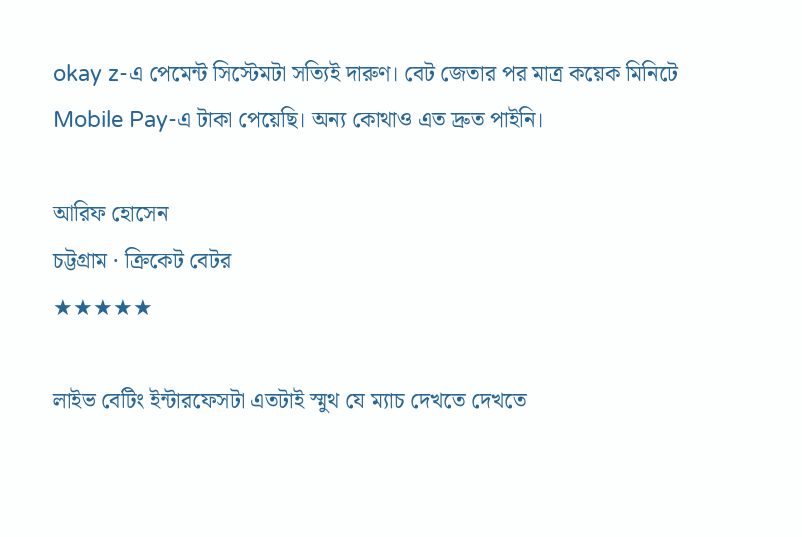okay z-এ পেমেন্ট সিস্টেমটা সত্যিই দারুণ। বেট জেতার পর মাত্র কয়েক মিনিটে Mobile Pay-এ টাকা পেয়েছি। অন্য কোথাও এত দ্রুত পাইনি।

আরিফ হোসেন
চট্টগ্রাম · ক্রিকেট বেটর
★★★★★

লাইভ বেটিং ইন্টারফেসটা এতটাই স্মুথ যে ম্যাচ দেখতে দেখতে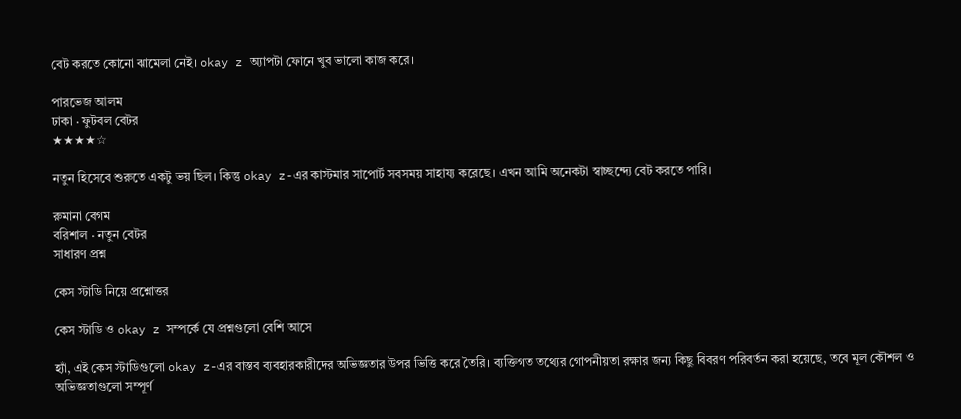বেট করতে কোনো ঝামেলা নেই। okay z অ্যাপটা ফোনে খুব ভালো কাজ করে।

পারভেজ আলম
ঢাকা · ফুটবল বেটর
★★★★☆

নতুন হিসেবে শুরুতে একটু ভয় ছিল। কিন্তু okay z-এর কাস্টমার সাপোর্ট সবসময় সাহায্য করেছে। এখন আমি অনেকটা স্বাচ্ছন্দ্যে বেট করতে পারি।

রুমানা বেগম
বরিশাল · নতুন বেটর
সাধারণ প্রশ্ন

কেস স্টাডি নিয়ে প্রশ্নোত্তর

কেস স্টাডি ও okay z সম্পর্কে যে প্রশ্নগুলো বেশি আসে

হ্যাঁ, এই কেস স্টাডিগুলো okay z-এর বাস্তব ব্যবহারকারীদের অভিজ্ঞতার উপর ভিত্তি করে তৈরি। ব্যক্তিগত তথ্যের গোপনীয়তা রক্ষার জন্য কিছু বিবরণ পরিবর্তন করা হয়েছে, তবে মূল কৌশল ও অভিজ্ঞতাগুলো সম্পূর্ণ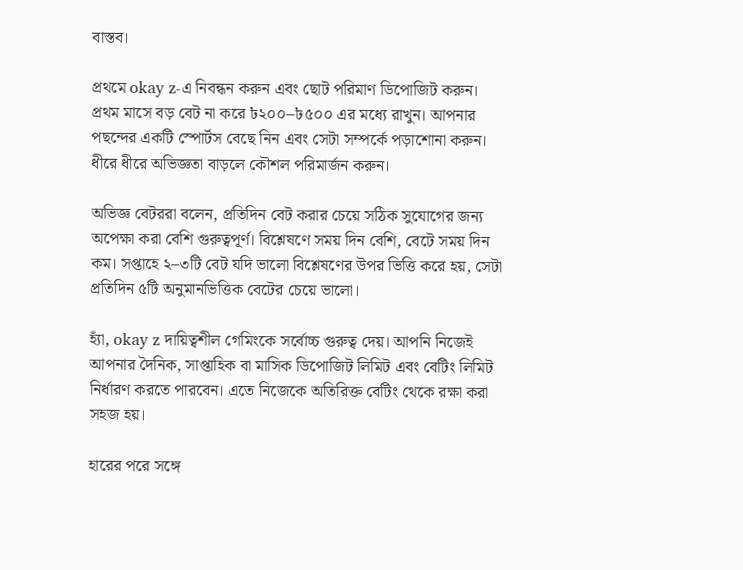বাস্তব।

প্রথমে okay z-এ নিবন্ধন করুন এবং ছোট পরিমাণ ডিপোজিট করুন। প্রথম মাসে বড় বেট না করে ৳২০০–৳৫০০ এর মধ্যে রাখুন। আপনার পছন্দের একটি স্পোর্টস বেছে নিন এবং সেটা সম্পর্কে পড়াশোনা করুন। ধীরে ধীরে অভিজ্ঞতা বাড়লে কৌশল পরিমার্জন করুন।

অভিজ্ঞ বেটররা বলেন, প্রতিদিন বেট করার চেয়ে সঠিক সুযোগের জন্য অপেক্ষা করা বেশি গুরুত্বপূর্ণ। বিশ্লেষণে সময় দিন বেশি, বেটে সময় দিন কম। সপ্তাহে ২–৩টি বেট যদি ভালো বিশ্লেষণের উপর ভিত্তি করে হয়, সেটা প্রতিদিন ৫টি অনুমানভিত্তিক বেটের চেয়ে ভালো।

হ্যাঁ, okay z দায়িত্বশীল গেমিংকে সর্বোচ্চ গুরুত্ব দেয়। আপনি নিজেই আপনার দৈনিক, সাপ্তাহিক বা মাসিক ডিপোজিট লিমিট এবং বেটিং লিমিট নির্ধারণ করতে পারবেন। এতে নিজেকে অতিরিক্ত বেটিং থেকে রক্ষা করা সহজ হয়।

হারের পরে সঙ্গে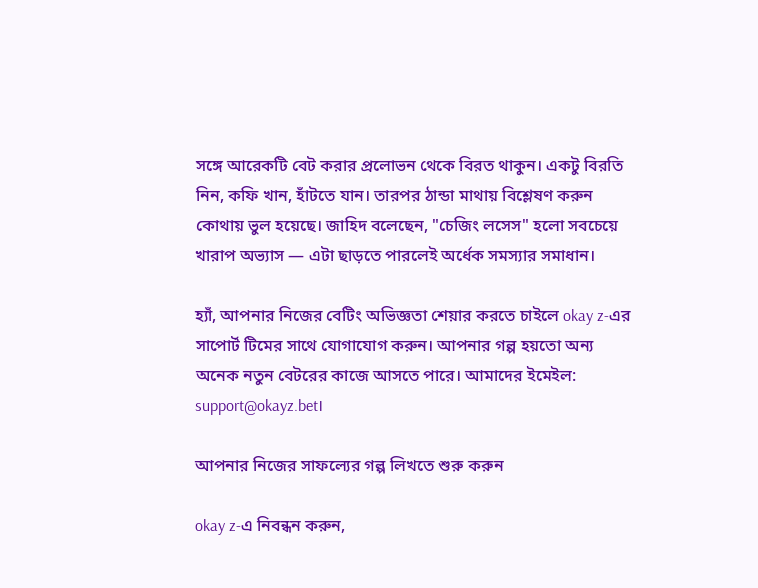সঙ্গে আরেকটি বেট করার প্রলোভন থেকে বিরত থাকুন। একটু বিরতি নিন, কফি খান, হাঁটতে যান। তারপর ঠান্ডা মাথায় বিশ্লেষণ করুন কোথায় ভুল হয়েছে। জাহিদ বলেছেন, "চেজিং লসেস" হলো সবচেয়ে খারাপ অভ্যাস — এটা ছাড়তে পারলেই অর্ধেক সমস্যার সমাধান।

হ্যাঁ, আপনার নিজের বেটিং অভিজ্ঞতা শেয়ার করতে চাইলে okay z-এর সাপোর্ট টিমের সাথে যোগাযোগ করুন। আপনার গল্প হয়তো অন্য অনেক নতুন বেটরের কাজে আসতে পারে। আমাদের ইমেইল: support@okayz.bet।

আপনার নিজের সাফল্যের গল্প লিখতে শুরু করুন

okay z-এ নিবন্ধন করুন,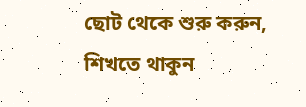ছোট থেকে শুরু করুন, শিখতে থাকুন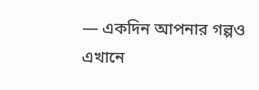— একদিন আপনার গল্পও এখানে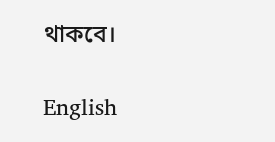থাকবে।

English